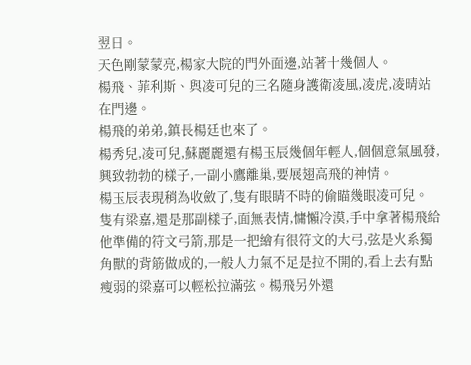翌日。
天色剛蒙蒙亮,楊家大院的門外面邊,站著十幾個人。
楊飛、菲利斯、與凌可兒的三名隨身護衛凌風,凌虎,凌晴站在門邊。
楊飛的弟弟,鎮長楊廷也來了。
楊秀兒,凌可兒,蘇麗麗還有楊玉辰幾個年輕人,個個意氣風發,興致勃勃的樣子,一副小鷹離巢,要展翅高飛的神情。
楊玉辰表現稍為收斂了,隻有眼睛不時的偷瞄幾眼凌可兒。
隻有梁嘉,還是那副樣子,面無表情,慵懶冷漠,手中拿著楊飛給他準備的符文弓箭,那是一把繪有很符文的大弓,弦是火系獨角獸的背筋做成的,一般人力氣不足是拉不開的,看上去有點瘦弱的梁嘉可以輕松拉滿弦。楊飛另外還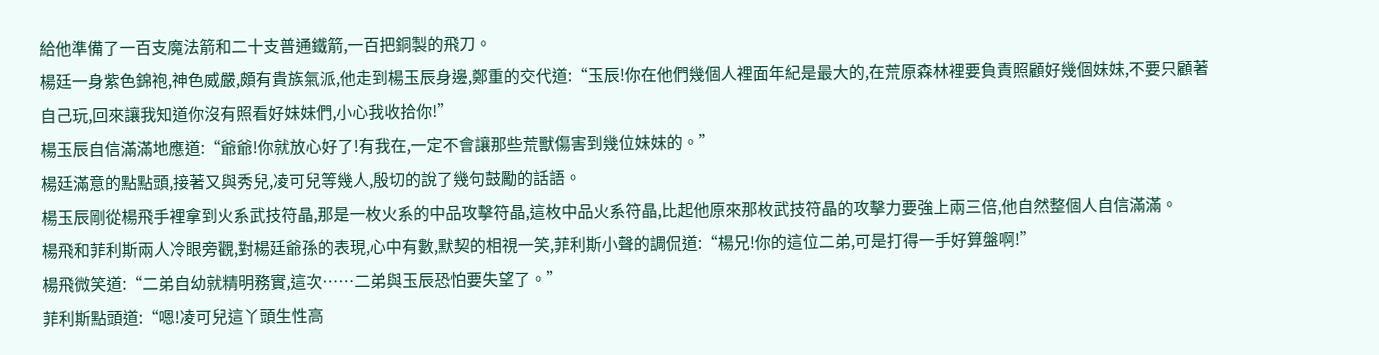給他準備了一百支魔法箭和二十支普通鐵箭,一百把銅製的飛刀。
楊廷一身紫色錦袍,神色威嚴,頗有貴族氣派,他走到楊玉辰身邊,鄭重的交代道:“玉辰!你在他們幾個人裡面年紀是最大的,在荒原森林裡要負責照顧好幾個妹妹,不要只顧著自己玩,回來讓我知道你沒有照看好妹妹們,小心我收拾你!”
楊玉辰自信滿滿地應道:“爺爺!你就放心好了!有我在,一定不會讓那些荒獸傷害到幾位妹妹的。”
楊廷滿意的點點頭,接著又與秀兒,凌可兒等幾人,殷切的說了幾句鼓勵的話語。
楊玉辰剛從楊飛手裡拿到火系武技符晶,那是一枚火系的中品攻擊符晶,這枚中品火系符晶,比起他原來那枚武技符晶的攻擊力要強上兩三倍,他自然整個人自信滿滿。
楊飛和菲利斯兩人冷眼旁觀,對楊廷爺孫的表現,心中有數,默契的相視一笑,菲利斯小聲的調侃道:“楊兄!你的這位二弟,可是打得一手好算盤啊!”
楊飛微笑道:“二弟自幼就精明務實,這次……二弟與玉辰恐怕要失望了。”
菲利斯點頭道:“嗯!凌可兒這丫頭生性高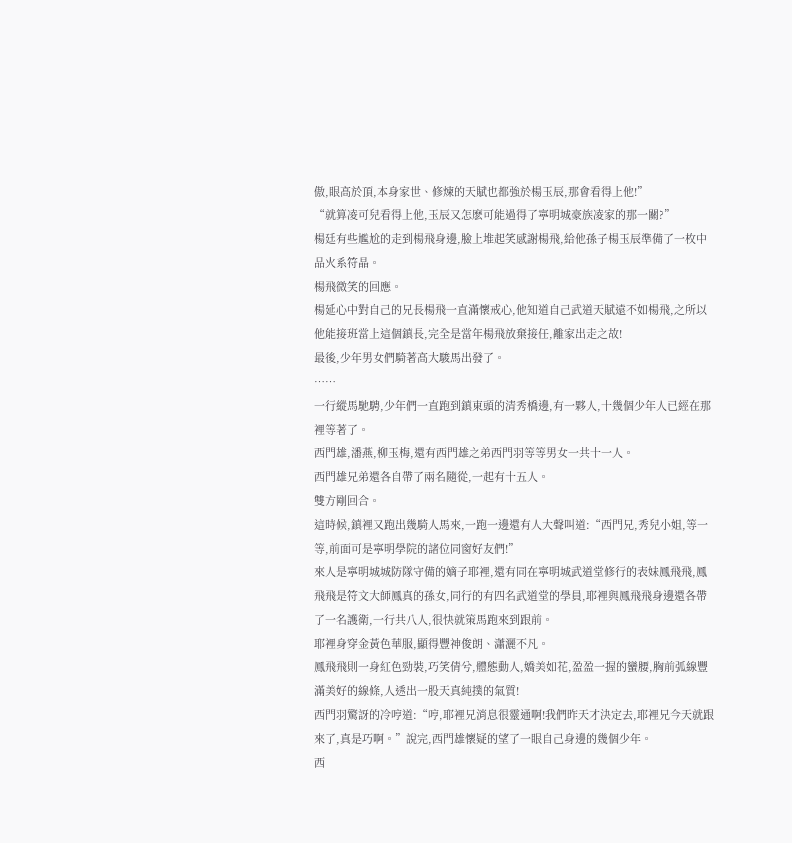傲,眼高於頂,本身家世、修煉的天賦也都強於楊玉辰,那會看得上他!”
“就算凌可兒看得上他,玉辰又怎麽可能過得了寧明城豪族凌家的那一關?”
楊廷有些尷尬的走到楊飛身邊,臉上堆起笑感謝楊飛,給他孫子楊玉辰準備了一枚中品火系符晶。
楊飛微笑的回應。
楊延心中對自己的兄長楊飛一直滿懷戒心,他知道自己武道天賦遠不如楊飛,之所以他能接班當上這個鎮長,完全是當年楊飛放棄接任,離家出走之故!
最後,少年男女們騎著高大駿馬出發了。
……
一行縱馬馳騁,少年們一直跑到鎮東頭的清秀橋邊,有一夥人,十幾個少年人已經在那裡等著了。
西門雄,潘燕,柳玉梅,還有西門雄之弟西門羽等等男女一共十一人。
西門雄兄弟還各自帶了兩名隨從,一起有十五人。
雙方剛回合。
這時候,鎮裡又跑出幾騎人馬來,一跑一邊還有人大聲叫道:“西門兄,秀兒小姐,等一等,前面可是寧明學院的諸位同窗好友們!”
來人是寧明城城防隊守備的嫡子耶裡,還有同在寧明城武道堂修行的表妹鳳飛飛,鳳飛飛是符文大師鳳真的孫女,同行的有四名武道堂的學員,耶裡與鳳飛飛身邊還各帶了一名護衛,一行共八人,很快就策馬跑來到跟前。
耶裡身穿金黃色華服,顯得豐神俊朗、瀟灑不凡。
鳳飛飛則一身紅色勁裝,巧笑倩兮,體態動人,嬌美如花,盈盈一握的蠻腰,胸前弧線豐滿美好的線條,人透出一股天真純撲的氣質!
西門羽驚訝的冷哼道:“哼,耶裡兄消息很靈通啊!我們昨天才決定去,耶裡兄今天就跟來了,真是巧啊。”說完,西門雄懷疑的望了一眼自己身邊的幾個少年。
西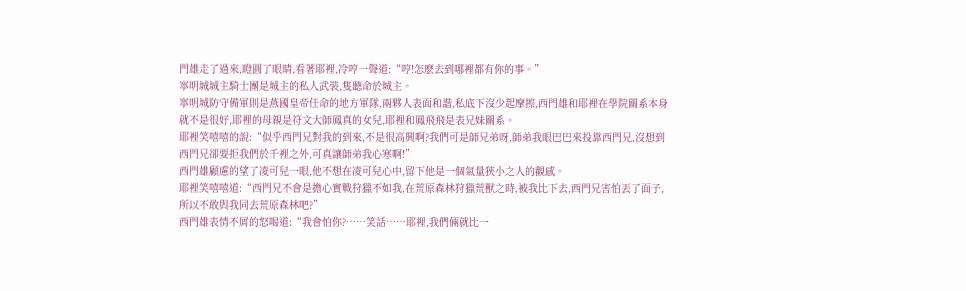門雄走了過來,瞪圓了眼睛,看著耶裡,冷哼一聲道:“哼!怎麽去到哪裡都有你的事。”
寧明城城主騎士團是城主的私人武裝,隻聽命於城主。
寧明城防守備軍則是燕國皇帝任命的地方軍隊,兩夥人表面和諧,私底下沒少起摩擦,西門雄和耶裡在學院關系本身就不是很好,耶裡的母親是符文大師鳳真的女兒,耶裡和鳳飛飛是表兄妹關系。
耶裡笑嘻嘻的說:“似乎西門兄對我的到來,不是很高興啊?我們可是師兄弟呀,師弟我眼巴巴來投靠西門兄,沒想到西門兄卻要拒我們於千裡之外,可真讓師弟我心寒啊!”
西門雄顧慮的望了凌可兒一眼,他不想在凌可兒心中,留下他是一個氣量狹小之人的觀感。
耶裡笑嘻嘻道:“西門兄不會是擔心實戰狩獵不如我,在荒原森林狩獵荒獸之時,被我比下去,西門兄害怕丟了面子,所以不敢與我同去荒原森林吧?”
西門雄表情不屑的怒喝道:“我會怕你?……笑話……耶裡,我們倆就比一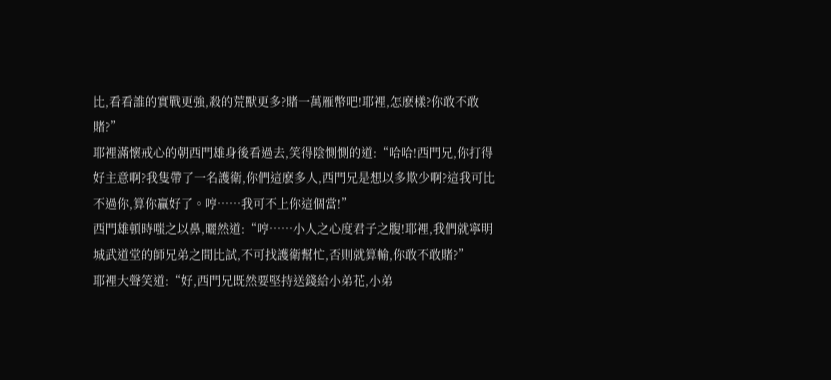比,看看誰的實戰更強,殺的荒獸更多?賭一萬雁幣吧!耶裡,怎麽樣?你敢不敢賭?”
耶裡滿懷戒心的朝西門雄身後看過去,笑得陰惻惻的道:“哈哈!西門兄,你打得好主意啊?我隻帶了一名護衛,你們這麽多人,西門兄是想以多欺少啊?這我可比不過你,算你贏好了。哼……我可不上你這個當!”
西門雄頓時嗤之以鼻,曬然道:“哼……小人之心度君子之腹!耶裡,我們就寧明城武道堂的師兄弟之間比試,不可找護衛幫忙,否則就算輸,你敢不敢賭?”
耶裡大聲笑道:“好,西門兄既然要堅持送錢給小弟花,小弟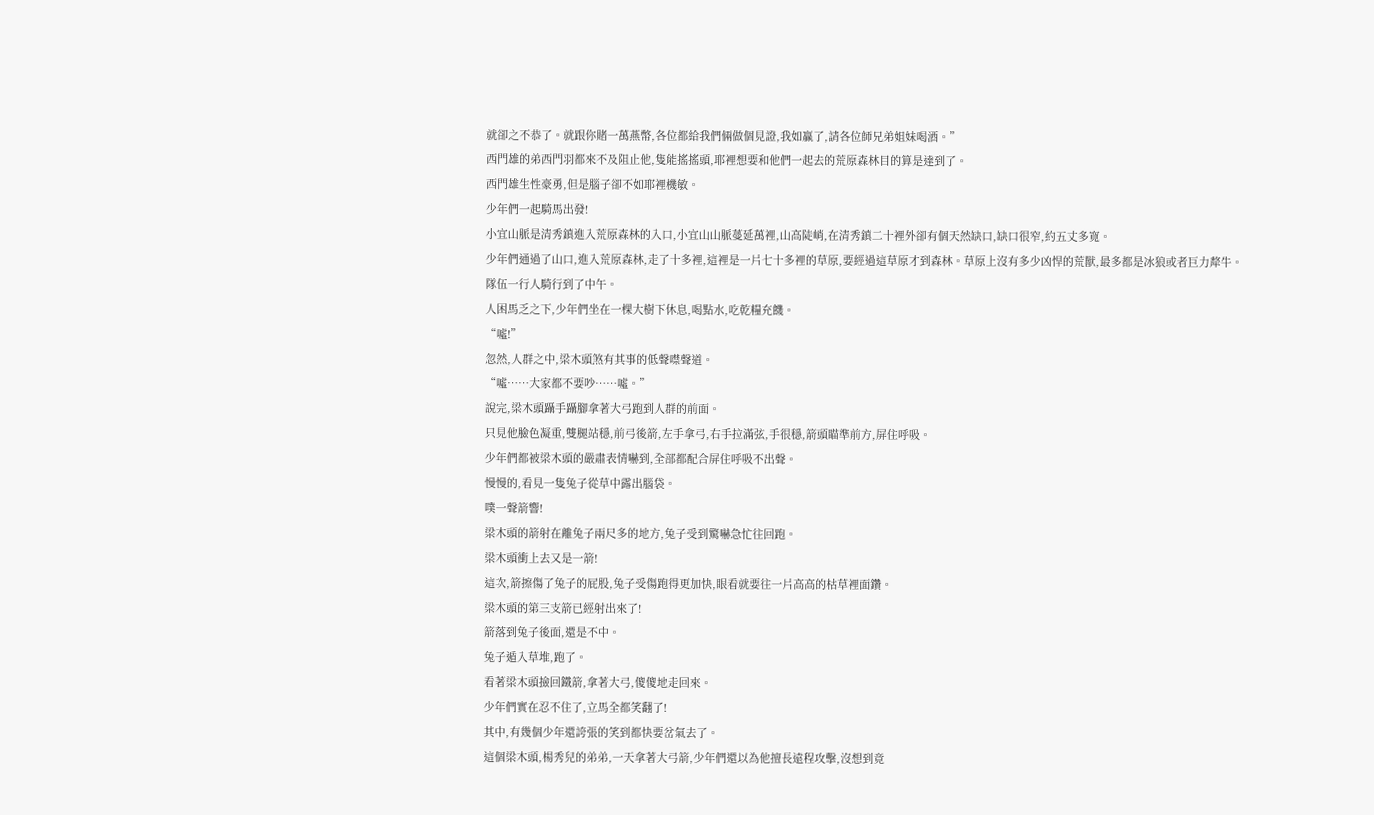就卻之不恭了。就跟你賭一萬燕幣,各位都給我們倆做個見證,我如贏了,請各位師兄弟姐妹喝酒。”
西門雄的弟西門羽都來不及阻止他,隻能搖搖頭,耶裡想要和他們一起去的荒原森林目的算是達到了。
西門雄生性豪勇,但是腦子卻不如耶裡機敏。
少年們一起騎馬出發!
小宜山脈是清秀鎮進入荒原森林的入口,小宜山山脈蔓延萬裡,山高陡峭,在清秀鎮二十裡外卻有個天然缺口,缺口很窄,約五丈多寬。
少年們通過了山口,進入荒原森林,走了十多裡,這裡是一片七十多裡的草原,要經過這草原才到森林。草原上沒有多少凶悍的荒獸,最多都是冰狼或者巨力犛牛。
隊伍一行人騎行到了中午。
人困馬乏之下,少年們坐在一棵大樹下休息,喝點水,吃乾糧充饑。
“噓!”
忽然,人群之中,梁木頭煞有其事的低聲噤聲道。
“噓……大家都不要吵……噓。”
說完,梁木頭躡手躡腳拿著大弓跑到人群的前面。
只見他臉色凝重,雙腿站穩,前弓後箭,左手拿弓,右手拉滿弦,手很穩,箭頭瞄準前方,屏住呼吸。
少年們都被梁木頭的嚴肅表情嚇到,全部都配合屏住呼吸不出聲。
慢慢的,看見一隻兔子從草中露出腦袋。
噗一聲箭響!
梁木頭的箭射在離兔子兩尺多的地方,兔子受到驚嚇急忙往回跑。
梁木頭衝上去又是一箭!
這次,箭擦傷了兔子的屁股,兔子受傷跑得更加快,眼看就要往一片高高的枯草裡面鑽。
梁木頭的第三支箭已經射出來了!
箭落到兔子後面,還是不中。
兔子遁入草堆,跑了。
看著梁木頭撿回鐵箭,拿著大弓,傻傻地走回來。
少年們實在忍不住了,立馬全都笑翻了!
其中,有幾個少年還誇張的笑到都快要岔氣去了。
這個梁木頭,楊秀兒的弟弟,一天拿著大弓箭,少年們還以為他擅長遠程攻擊,沒想到竟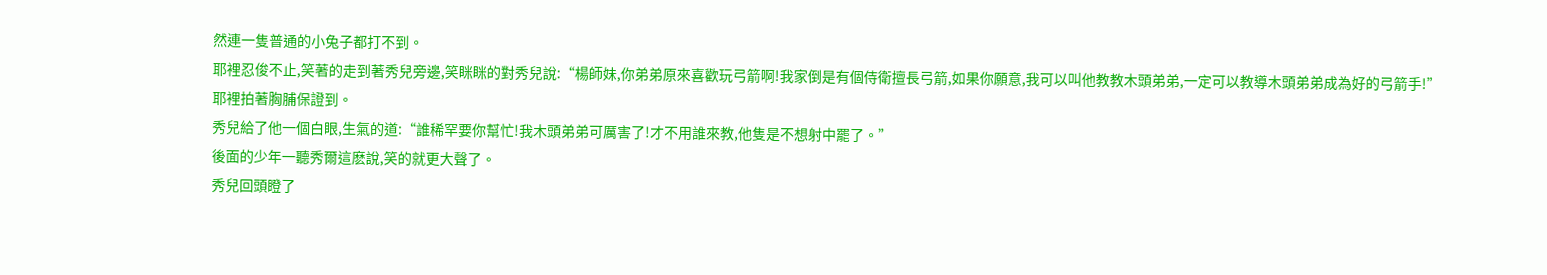然連一隻普通的小兔子都打不到。
耶裡忍俊不止,笑著的走到著秀兒旁邊,笑眯眯的對秀兒說:“楊師妹,你弟弟原來喜歡玩弓箭啊!我家倒是有個侍衛擅長弓箭,如果你願意,我可以叫他教教木頭弟弟,一定可以教導木頭弟弟成為好的弓箭手!”
耶裡拍著胸脯保證到。
秀兒給了他一個白眼,生氣的道:“誰稀罕要你幫忙!我木頭弟弟可厲害了!才不用誰來教,他隻是不想射中罷了。”
後面的少年一聽秀爾這麽說,笑的就更大聲了。
秀兒回頭瞪了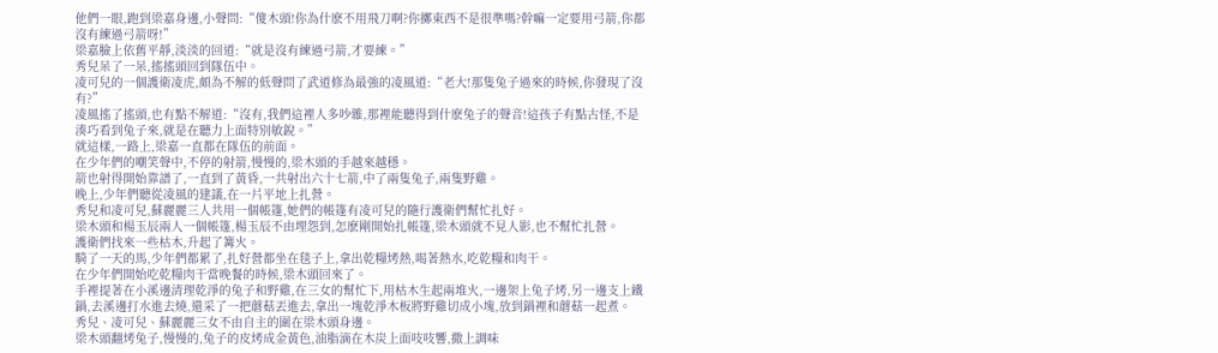他們一眼,跑到梁嘉身邊,小聲問:“傻木頭!你為什麽不用飛刀啊?你擲東西不是很準嗎?幹嘛一定要用弓箭,你都沒有練過弓箭呀!”
梁嘉臉上依舊平靜,淡淡的回道:“就是沒有練過弓箭,才要練。”
秀兒呆了一呆,搖搖頭回到隊伍中。
凌可兒的一個護衛凌虎,頗為不解的低聲問了武道修為最強的凌風道:“老大!那隻兔子過來的時候,你發現了沒有?”
凌風搖了搖頭,也有點不解道:“沒有,我們這裡人多吵雜,那裡能聽得到什麽兔子的聲音!這孩子有點古怪,不是湊巧看到兔子來,就是在聽力上面特別敏銳。”
就這樣,一路上,梁嘉一直都在隊伍的前面。
在少年們的嘲笑聲中,不停的射箭,慢慢的,梁木頭的手越來越穩。
箭也射得開始靠譜了,一直到了黃昏,一共射出六十七箭,中了兩隻兔子,兩隻野雞。
晚上,少年們聽從凌風的建議,在一片平地上扎營。
秀兒和凌可兒,蘇麗麗三人共用一個帳篷,她們的帳篷有凌可兒的隨行護衛們幫忙扎好。
梁木頭和楊玉辰兩人一個帳篷,楊玉辰不由埋怨到,怎麽剛開始扎帳篷,梁木頭就不見人影,也不幫忙扎營。
護衛們找來一些枯木,升起了篝火。
騎了一天的馬,少年們都累了,扎好營都坐在毯子上,拿出乾糧烤熱,喝著熱水,吃乾糧和肉干。
在少年們開始吃乾糧肉干當晚餐的時候,梁木頭回來了。
手裡提著在小溪邊清理乾淨的兔子和野雞,在三女的幫忙下,用枯木生起兩堆火,一邊架上兔子烤,另一邊支上鐵鍋,去溪邊打水進去燒,還采了一把蘑菇丟進去,拿出一塊乾淨木板將野雞切成小塊,放到鍋裡和蘑菇一起煮。
秀兒、凌可兒、蘇麗麗三女不由自主的圍在梁木頭身邊。
梁木頭翻烤兔子,慢慢的,兔子的皮烤成金黃色,油脂滴在木炭上面吱吱響,撒上調味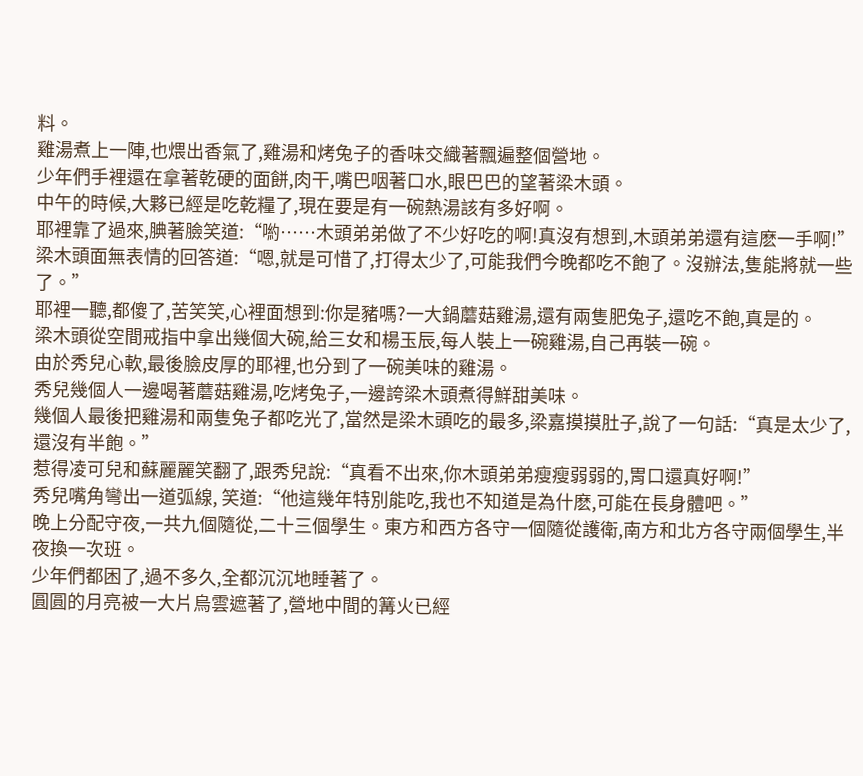料。
雞湯煮上一陣,也煨出香氣了,雞湯和烤兔子的香味交織著飄遍整個營地。
少年們手裡還在拿著乾硬的面餅,肉干,嘴巴咽著口水,眼巴巴的望著梁木頭。
中午的時候,大夥已經是吃乾糧了,現在要是有一碗熱湯該有多好啊。
耶裡靠了過來,腆著臉笑道:“喲……木頭弟弟做了不少好吃的啊!真沒有想到,木頭弟弟還有這麽一手啊!”
梁木頭面無表情的回答道:“嗯,就是可惜了,打得太少了,可能我們今晚都吃不飽了。沒辦法,隻能將就一些了。”
耶裡一聽,都傻了,苦笑笑,心裡面想到:你是豬嗎?一大鍋蘑菇雞湯,還有兩隻肥兔子,還吃不飽,真是的。
梁木頭從空間戒指中拿出幾個大碗,給三女和楊玉辰,每人裝上一碗雞湯,自己再裝一碗。
由於秀兒心軟,最後臉皮厚的耶裡,也分到了一碗美味的雞湯。
秀兒幾個人一邊喝著蘑菇雞湯,吃烤兔子,一邊誇梁木頭煮得鮮甜美味。
幾個人最後把雞湯和兩隻兔子都吃光了,當然是梁木頭吃的最多,梁嘉摸摸肚子,說了一句話:“真是太少了,還沒有半飽。”
惹得凌可兒和蘇麗麗笑翻了,跟秀兒說:“真看不出來,你木頭弟弟瘦瘦弱弱的,胃口還真好啊!”
秀兒嘴角彎出一道弧線, 笑道:“他這幾年特別能吃,我也不知道是為什麽,可能在長身體吧。”
晚上分配守夜,一共九個隨從,二十三個學生。東方和西方各守一個隨從護衛,南方和北方各守兩個學生,半夜換一次班。
少年們都困了,過不多久,全都沉沉地睡著了。
圓圓的月亮被一大片烏雲遮著了,營地中間的篝火已經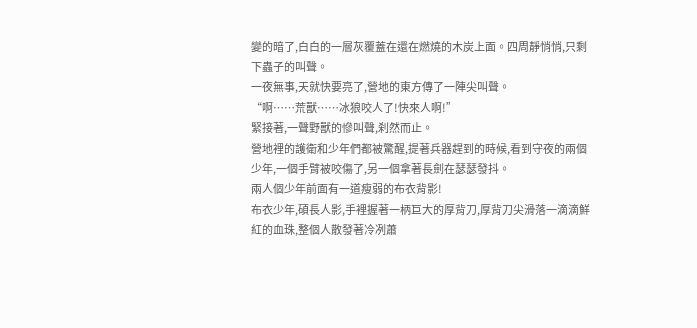變的暗了,白白的一層灰覆蓋在還在燃燒的木炭上面。四周靜悄悄,只剩下蟲子的叫聲。
一夜無事,天就快要亮了,營地的東方傳了一陣尖叫聲。
“啊……荒獸……冰狼咬人了!快來人啊!”
緊接著,一聲野獸的慘叫聲,刹然而止。
營地裡的護衛和少年們都被驚醒,提著兵器趕到的時候,看到守夜的兩個少年,一個手臂被咬傷了,另一個拿著長劍在瑟瑟發抖。
兩人個少年前面有一道瘦弱的布衣背影!
布衣少年,碩長人影,手裡握著一柄巨大的厚背刀,厚背刀尖滑落一滴滴鮮紅的血珠,整個人散發著冷冽蕭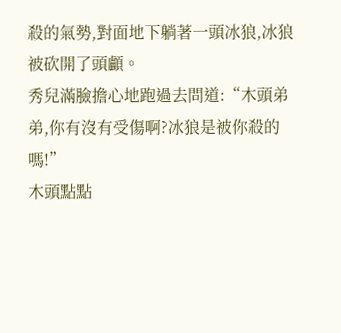殺的氣勢,對面地下躺著一頭冰狼,冰狼被砍開了頭顱。
秀兒滿臉擔心地跑過去問道:“木頭弟弟,你有沒有受傷啊?冰狼是被你殺的嗎!”
木頭點點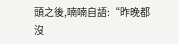頭之後,喃喃自語:“昨晚都沒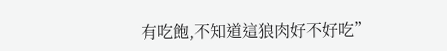有吃飽,不知道這狼肉好不好吃”